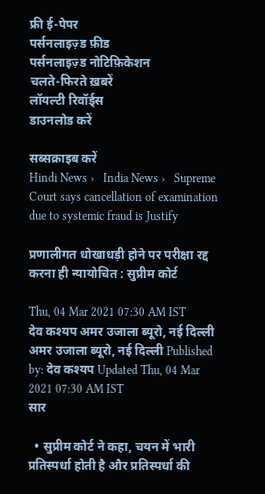फ्री ई-पेपर
पर्सनलाइज़्ड फ़ीड
पर्सनलाइज़्ड नोटिफ़िकेशन
चलते-फिरते ख़बरें
लॉयल्टी रिवॉर्ड्स
डाउनलोड करें

सब्सक्राइब करें
Hindi News ›   India News ›   Supreme Court says cancellation of examination due to systemic fraud is Justify

प्रणालीगत धोखाधड़ी होने पर परीक्षा रद्द करना ही न्यायोचित : सुप्रीम कोर्ट

Thu, 04 Mar 2021 07:30 AM IST
देव कश्यप अमर उजाला ब्यूरो, नई दिल्ली
अमर उजाला ब्यूरो, नई दिल्ली Published by: देव कश्यप Updated Thu, 04 Mar 2021 07:30 AM IST
सार

  • सुप्रीम कोर्ट ने कहा, चयन में भारी प्रतिस्पर्धा होती है और प्रतिस्पर्धा की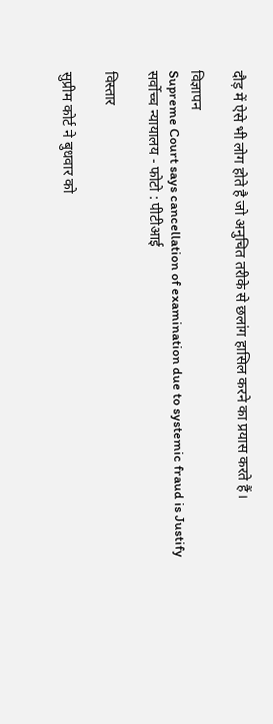दौड़ में ऐसे भी लोग होते है जो अनुचित तरीके से छलांग हासिल करने का प्रयास करते हैं।

विज्ञापन
Supreme Court says cancellation of examination due to systemic fraud is Justify
सर्वोच्च न्यायालय - फोटो : पीटीआई

विस्तार

सुप्रीम कोर्ट ने बुधवार को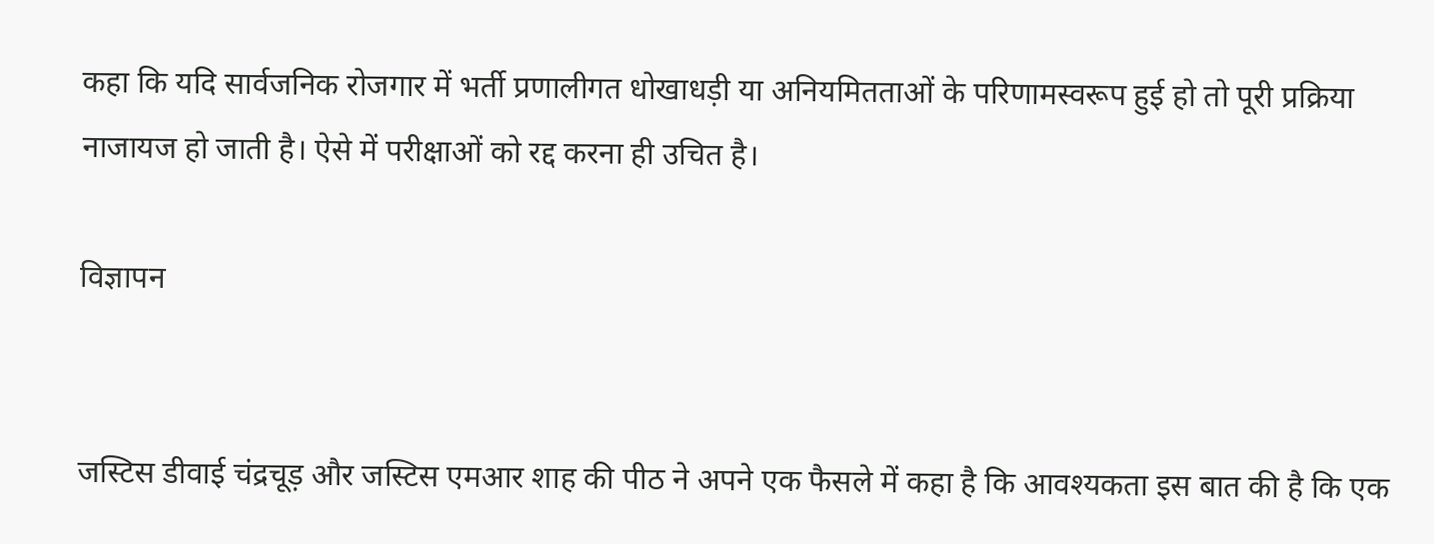कहा कि यदि सार्वजनिक रोजगार में भर्ती प्रणालीगत धोखाधड़ी या अनियमितताओं के परिणामस्वरूप हुई हो तो पूरी प्रक्रिया नाजायज हो जाती है। ऐसे में परीक्षाओं को रद्द करना ही उचित है।

विज्ञापन


जस्टिस डीवाई चंद्रचूड़ और जस्टिस एमआर शाह की पीठ ने अपने एक फैसले में कहा है कि आवश्यकता इस बात की है कि एक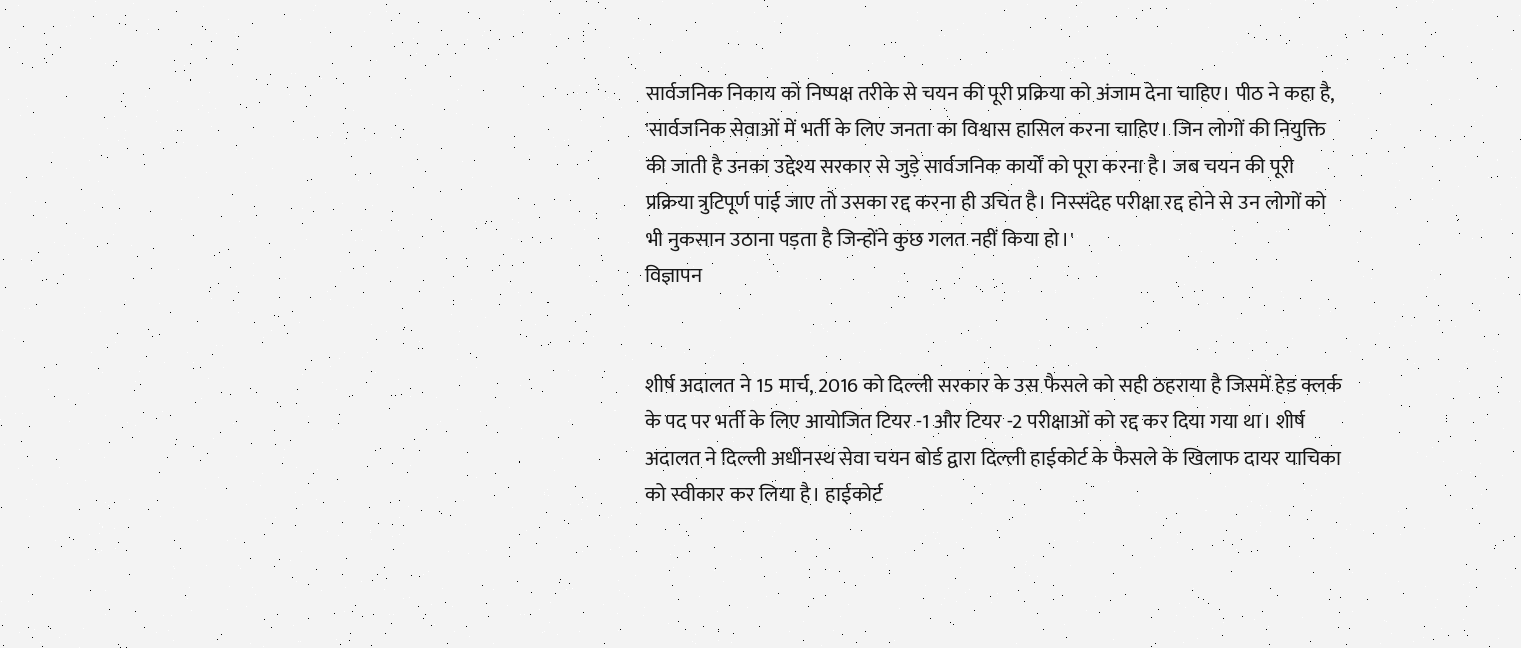सार्वजनिक निकाय को निष्पक्ष तरीके से चयन की पूरी प्रक्रिया को अंजाम देना चाहिए। पीठ ने कहा है, 'सार्वजनिक सेवाओं में भर्ती के लिए जनता का विश्वास हासिल करना चाहिए। जिन लोगों की नियुक्ति की जाती है उनका उद्देश्य सरकार से जुड़े सार्वजनिक कार्यों को पूरा करना है। जब चयन की पूरी प्रक्रिया त्रुटिपूर्ण पाई जाए तो उसका रद्द करना ही उचित है। निस्संदेह परीक्षा रद्द होने से उन लोगों को भी नुकसान उठाना पड़ता है जिन्होंने कुछ गलत नहीं किया हो।'
विज्ञापन


शीर्ष अदालत ने 15 मार्च, 2016 को दिल्ली सरकार के उस फैसले को सही ठहराया है जिसमें हेड क्लर्क के पद पर भर्ती के लिए आयोजित टियर -1 और टियर -2 परीक्षाओं को रद्द कर दिया गया था। शीर्ष अदालत ने दिल्ली अधीनस्थ सेवा चयन बोर्ड द्वारा दिल्ली हाईकोर्ट के फैसले के खिलाफ दायर याचिका को स्वीकार कर लिया है। हाईकोर्ट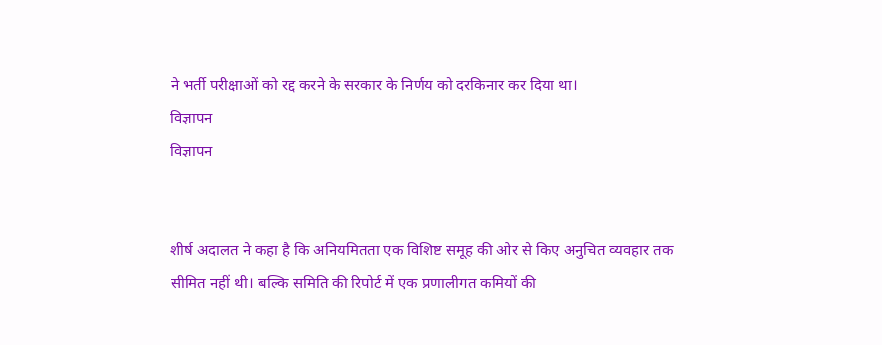ने भर्ती परीक्षाओं को रद्द करने के सरकार के निर्णय को दरकिनार कर दिया था।
विज्ञापन
विज्ञापन


शीर्ष अदालत ने कहा है कि अनियमितता एक विशिष्ट समूह की ओर से किए अनुचित व्यवहार तक सीमित नहीं थी। बल्कि समिति की रिपोर्ट में एक प्रणालीगत कमियों की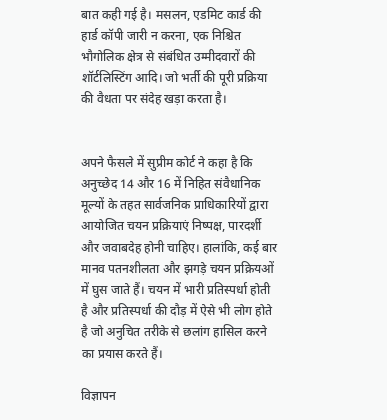बात कही गई है। मसलन, एडमिट कार्ड की हार्ड कॉपी जारी न करना, एक निश्चित भौगोलिक क्षेत्र से संबंधित उम्मीदवारों की शॉर्टलिस्टिंग आदि। जो भर्ती की पूरी प्रक्रिया की वैधता पर संदेह खड़ा करता है।


अपने फैसले में सुप्रीम कोर्ट ने कहा है कि अनुच्छेद 14 और 16 में निहित संवैधानिक मूल्यों के तहत सार्वजनिक प्राधिकारियों द्वारा आयोजित चयन प्रक्रियाएं निष्पक्ष, पारदर्शी और जवाबदेह होनी चाहिए। हालांकि, कई बार मानव पतनशीलता और झगड़े चयन प्रक्रियओं में घुस जाते हैं। चयन में भारी प्रतिस्पर्धा होती है और प्रतिस्पर्धा की दौड़ में ऐसे भी लोग होते है जो अनुचित तरीके से छलांग हासिल करने का प्रयास करते हैं।

विज्ञापन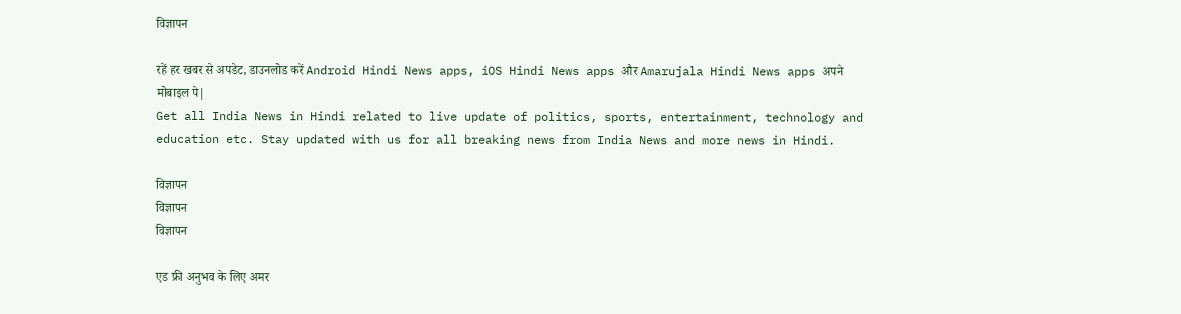विज्ञापन

रहें हर खबर से अपडेट, डाउनलोड करें Android Hindi News apps, iOS Hindi News apps और Amarujala Hindi News apps अपने मोबाइल पे|
Get all India News in Hindi related to live update of politics, sports, entertainment, technology and education etc. Stay updated with us for all breaking news from India News and more news in Hindi.

विज्ञापन
विज्ञापन
विज्ञापन

एड फ्री अनुभव के लिए अमर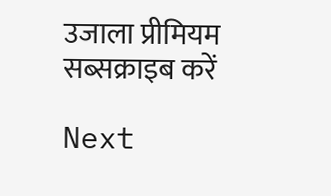उजाला प्रीमियम सब्सक्राइब करें

Next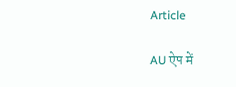Article

AU ऐप में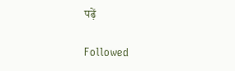पढ़ें

Followed